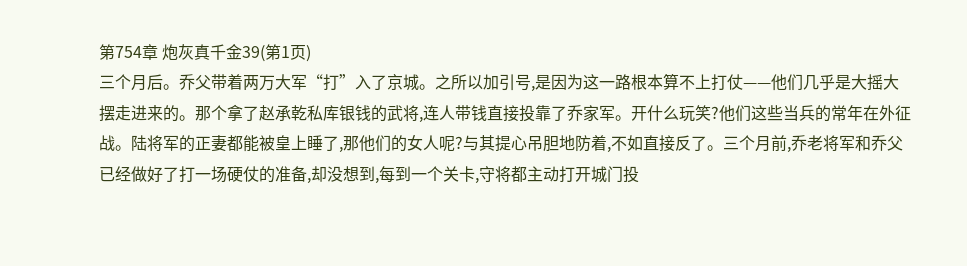第754章 炮灰真千金39(第1页)
三个月后。乔父带着两万大军“打”入了京城。之所以加引号,是因为这一路根本算不上打仗——他们几乎是大摇大摆走进来的。那个拿了赵承乾私库银钱的武将,连人带钱直接投靠了乔家军。开什么玩笑?他们这些当兵的常年在外征战。陆将军的正妻都能被皇上睡了,那他们的女人呢?与其提心吊胆地防着,不如直接反了。三个月前,乔老将军和乔父已经做好了打一场硬仗的准备,却没想到,每到一个关卡,守将都主动打开城门投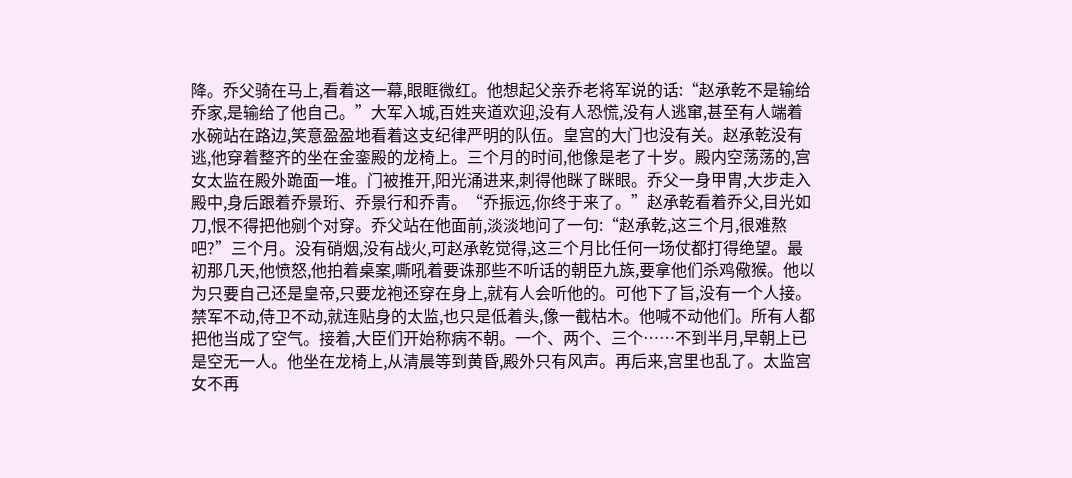降。乔父骑在马上,看着这一幕,眼眶微红。他想起父亲乔老将军说的话:“赵承乾不是输给乔家,是输给了他自己。”大军入城,百姓夹道欢迎,没有人恐慌,没有人逃窜,甚至有人端着水碗站在路边,笑意盈盈地看着这支纪律严明的队伍。皇宫的大门也没有关。赵承乾没有逃,他穿着整齐的坐在金銮殿的龙椅上。三个月的时间,他像是老了十岁。殿内空荡荡的,宫女太监在殿外跪面一堆。门被推开,阳光涌进来,刺得他眯了眯眼。乔父一身甲胄,大步走入殿中,身后跟着乔景珩、乔景行和乔青。“乔振远,你终于来了。”赵承乾看着乔父,目光如刀,恨不得把他剜个对穿。乔父站在他面前,淡淡地问了一句:“赵承乾,这三个月,很难熬吧?”三个月。没有硝烟,没有战火,可赵承乾觉得,这三个月比任何一场仗都打得绝望。最初那几天,他愤怒,他拍着桌案,嘶吼着要诛那些不听话的朝臣九族,要拿他们杀鸡儆猴。他以为只要自己还是皇帝,只要龙袍还穿在身上,就有人会听他的。可他下了旨,没有一个人接。禁军不动,侍卫不动,就连贴身的太监,也只是低着头,像一截枯木。他喊不动他们。所有人都把他当成了空气。接着,大臣们开始称病不朝。一个、两个、三个……不到半月,早朝上已是空无一人。他坐在龙椅上,从清晨等到黄昏,殿外只有风声。再后来,宫里也乱了。太监宫女不再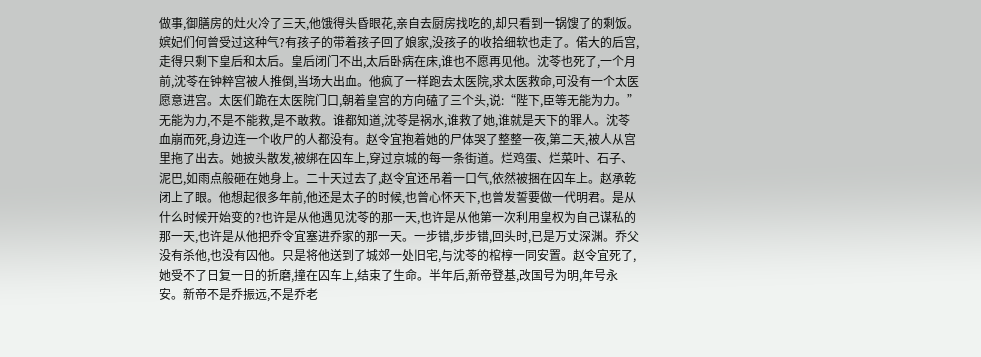做事,御膳房的灶火冷了三天,他饿得头昏眼花,亲自去厨房找吃的,却只看到一锅馊了的剩饭。嫔妃们何曾受过这种气?有孩子的带着孩子回了娘家,没孩子的收拾细软也走了。偌大的后宫,走得只剩下皇后和太后。皇后闭门不出,太后卧病在床,谁也不愿再见他。沈苓也死了,一个月前,沈苓在钟粹宫被人推倒,当场大出血。他疯了一样跑去太医院,求太医救命,可没有一个太医愿意进宫。太医们跪在太医院门口,朝着皇宫的方向磕了三个头,说:“陛下,臣等无能为力。”无能为力,不是不能救,是不敢救。谁都知道,沈苓是祸水,谁救了她,谁就是天下的罪人。沈苓血崩而死,身边连一个收尸的人都没有。赵令宜抱着她的尸体哭了整整一夜,第二天,被人从宫里拖了出去。她披头散发,被绑在囚车上,穿过京城的每一条街道。烂鸡蛋、烂菜叶、石子、泥巴,如雨点般砸在她身上。二十天过去了,赵令宜还吊着一口气,依然被捆在囚车上。赵承乾闭上了眼。他想起很多年前,他还是太子的时候,也曾心怀天下,也曾发誓要做一代明君。是从什么时候开始变的?也许是从他遇见沈苓的那一天,也许是从他第一次利用皇权为自己谋私的那一天,也许是从他把乔令宜塞进乔家的那一天。一步错,步步错,回头时,已是万丈深渊。乔父没有杀他,也没有囚他。只是将他送到了城郊一处旧宅,与沈苓的棺椁一同安置。赵令宜死了,她受不了日复一日的折磨,撞在囚车上,结束了生命。半年后,新帝登基,改国号为明,年号永安。新帝不是乔振远,不是乔老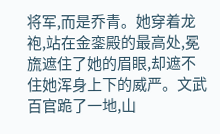将军,而是乔青。她穿着龙袍,站在金銮殿的最高处,冕旒遮住了她的眉眼,却遮不住她浑身上下的威严。文武百官跪了一地,山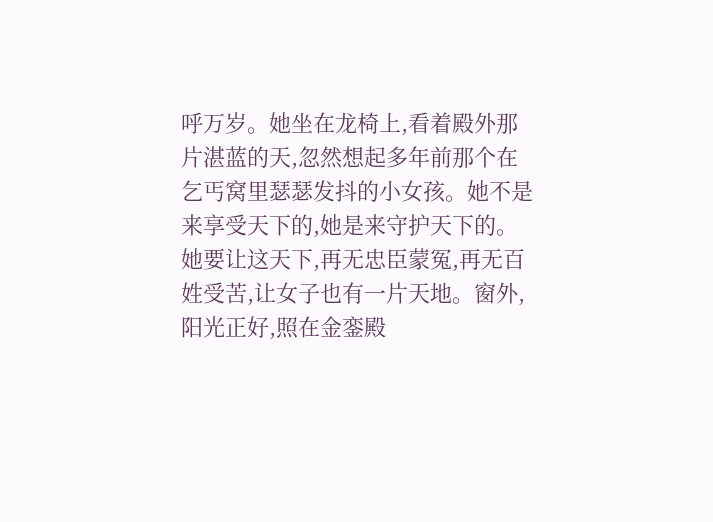呼万岁。她坐在龙椅上,看着殿外那片湛蓝的天,忽然想起多年前那个在乞丐窝里瑟瑟发抖的小女孩。她不是来享受天下的,她是来守护天下的。她要让这天下,再无忠臣蒙冤,再无百姓受苦,让女子也有一片天地。窗外,阳光正好,照在金銮殿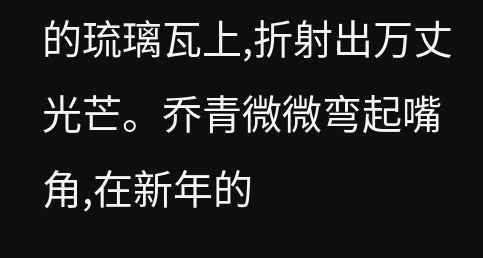的琉璃瓦上,折射出万丈光芒。乔青微微弯起嘴角,在新年的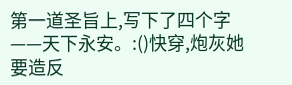第一道圣旨上,写下了四个字——天下永安。:()快穿,炮灰她要造反